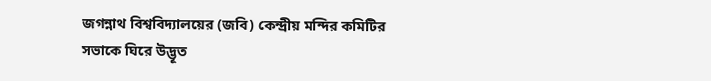জগন্নাথ বিশ্ববিদ্যালয়ের (জবি) কেন্দ্রীয় মন্দির কমিটির সভাকে ঘিরে উদ্ভূত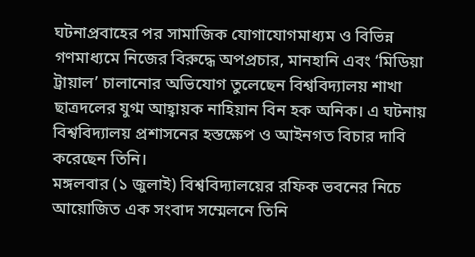ঘটনাপ্রবাহের পর সামাজিক যোগাযোগমাধ্যম ও বিভিন্ন গণমাধ্যমে নিজের বিরুদ্ধে অপপ্রচার, মানহানি এবং ‘মিডিয়া ট্রায়াল’ চালানোর অভিযোগ তুলেছেন বিশ্ববিদ্যালয় শাখা ছাত্রদলের যুগ্ম আহ্বায়ক নাহিয়ান বিন হক অনিক। এ ঘটনায় বিশ্ববিদ্যালয় প্রশাসনের হস্তক্ষেপ ও আইনগত বিচার দাবি করেছেন তিনি।
মঙ্গলবার (১ জুলাই) বিশ্ববিদ্যালয়ের রফিক ভবনের নিচে আয়োজিত এক সংবাদ সম্মেলনে তিনি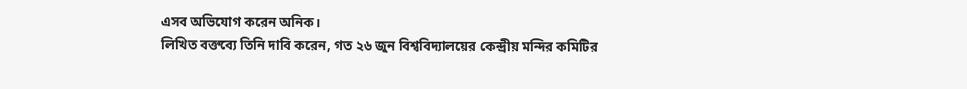এসব অভিযোগ করেন অনিক।
লিখিত বক্তব্যে তিনি দাবি করেন, গত ২৬ জুন বিশ্ববিদ্যালয়ের কেন্দ্রীয় মন্দির কমিটির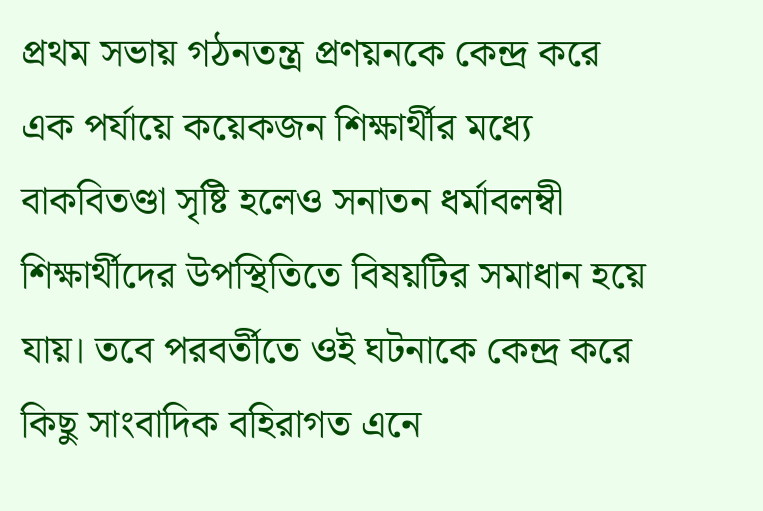প্রথম সভায় গঠনতন্ত্র প্রণয়নকে কেন্দ্র করে এক পর্যায়ে কয়েকজন শিক্ষার্থীর মধ্যে বাকবিতণ্ডা সৃষ্টি হলেও সনাতন ধর্মাবলম্বী শিক্ষার্থীদের উপস্থিতিতে বিষয়টির সমাধান হয়ে যায়। তবে পরবর্তীতে ওই ঘটনাকে কেন্দ্র করে কিছু সাংবাদিক বহিরাগত এনে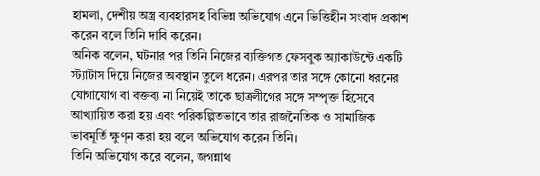হামলা, দেশীয় অস্ত্র ব্যবহারসহ বিভিন্ন অভিযোগ এনে ভিত্তিহীন সংবাদ প্রকাশ করেন বলে তিনি দাবি করেন।
অনিক বলেন, ঘটনার পর তিনি নিজের ব্যক্তিগত ফেসবুক অ্যাকাউন্টে একটি স্ট্যাটাস দিয়ে নিজের অবস্থান তুলে ধরেন। এরপর তার সঙ্গে কোনো ধরনের যোগাযোগ বা বক্তব্য না নিয়েই তাকে ছাত্রলীগের সঙ্গে সম্পৃক্ত হিসেবে আখ্যায়িত করা হয় এবং পরিকল্পিতভাবে তার রাজনৈতিক ও সামাজিক ভাবমূর্তি ক্ষুণ্ন করা হয় বলে অভিযোগ করেন তিনি।
তিনি অভিযোগ করে বলেন, জগন্নাথ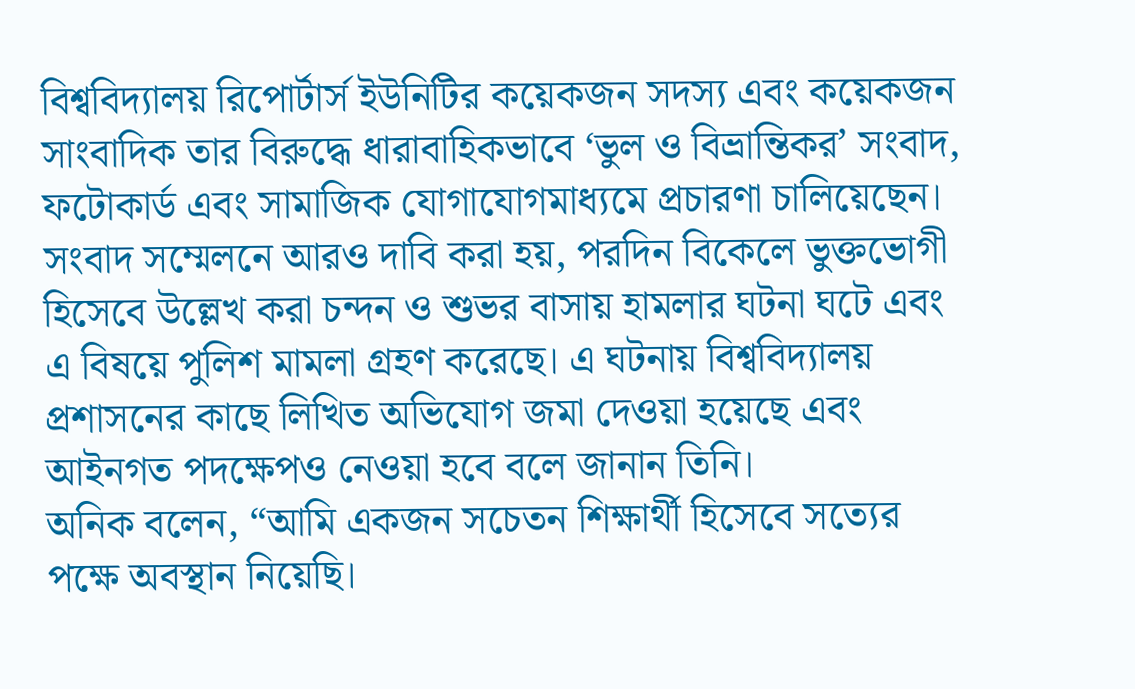বিশ্ববিদ্যালয় রিপোর্টার্স ইউনিটির কয়েকজন সদস্য এবং কয়েকজন সাংবাদিক তার বিরুদ্ধে ধারাবাহিকভাবে ‘ভুল ও বিভ্রান্তিকর’ সংবাদ, ফটোকার্ড এবং সামাজিক যোগাযোগমাধ্যমে প্রচারণা চালিয়েছেন।
সংবাদ সম্মেলনে আরও দাবি করা হয়, পরদিন বিকেলে ভুক্তভোগী হিসেবে উল্লেখ করা চন্দন ও শুভর বাসায় হামলার ঘটনা ঘটে এবং এ বিষয়ে পুলিশ মামলা গ্রহণ করেছে। এ ঘটনায় বিশ্ববিদ্যালয় প্রশাসনের কাছে লিখিত অভিযোগ জমা দেওয়া হয়েছে এবং আইনগত পদক্ষেপও নেওয়া হবে বলে জানান তিনি।
অনিক বলেন, “আমি একজন সচেতন শিক্ষার্থী হিসেবে সত্যের পক্ষে অবস্থান নিয়েছি।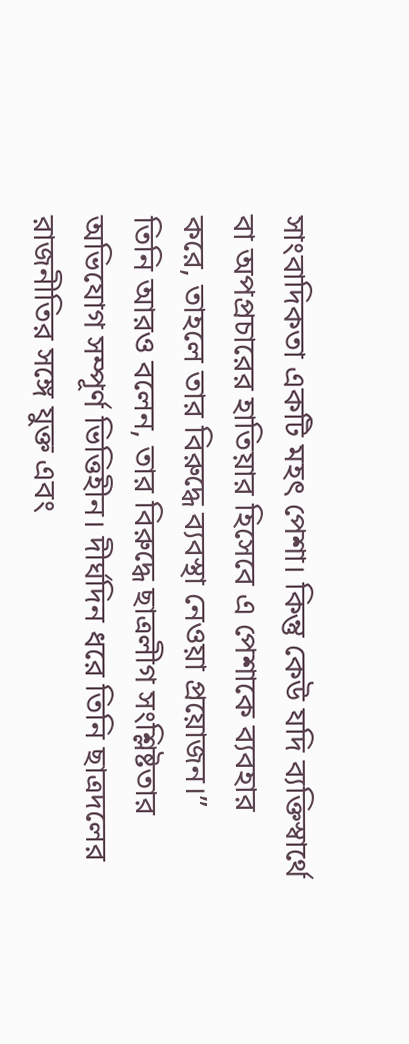সাংবাদিকতা একটি মহৎ পেশা। কিন্তু কেউ যদি ব্যক্তিস্বার্থে বা অপপ্রচারের হাতিয়ার হিসেবে এ পেশাকে ব্যবহার করে, তাহলে তার বিরুদ্ধে ব্যবস্থা নেওয়া প্রয়োজন।”
তিনি আরও বলেন, তার বিরুদ্ধে ছাত্রলীগ সংশ্লিষ্টতার অভিযোগ সম্পূর্ণ ভিত্তিহীন। দীর্ঘদিন ধরে তিনি ছাত্রদলের রাজনীতির সঙ্গে যুক্ত এবং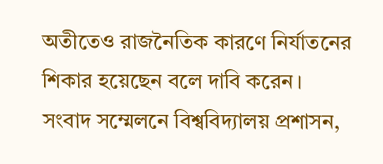অতীতেও রাজনৈতিক কারণে নির্যাতনের শিকার হয়েছেন বলে দাবি করেন।
সংবাদ সম্মেলনে বিশ্ববিদ্যালয় প্রশাসন,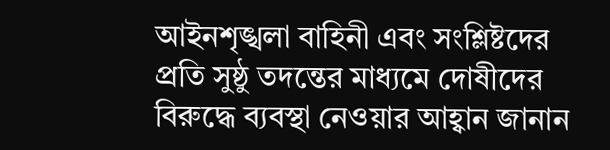আইনশৃঙ্খলা বাহিনী এবং সংশ্লিষ্টদের প্রতি সুষ্ঠু তদন্তের মাধ্যমে দোষীদের বিরুদ্ধে ব্যবস্থা নেওয়ার আহ্বান জানান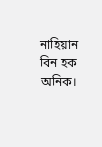নাহিয়ান বিন হক অনিক।